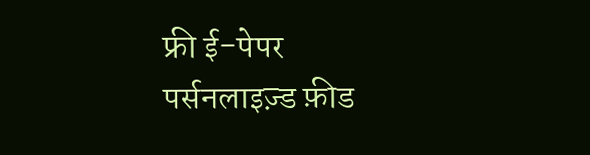फ्री ई-पेपर
पर्सनलाइज़्ड फ़ीड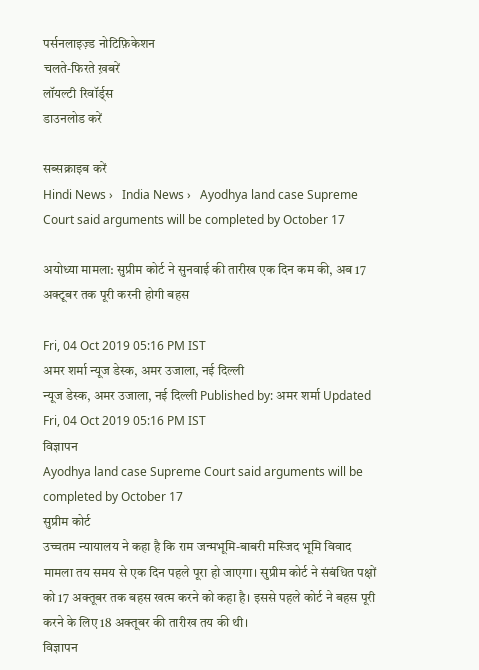पर्सनलाइज़्ड नोटिफ़िकेशन
चलते-फिरते ख़बरें
लॉयल्टी रिवॉर्ड्स
डाउनलोड करें

सब्सक्राइब करें
Hindi News ›   India News ›   Ayodhya land case Supreme Court said arguments will be completed by October 17

अयोध्या मामला: सुप्रीम कोर्ट ने सुनवाई की तारीख एक दिन कम की, अब 17 अक्टूबर तक पूरी करनी होगी बहस

Fri, 04 Oct 2019 05:16 PM IST
अमर शर्मा न्यूज डेस्क, अमर उजाला, नई दिल्ली
न्यूज डेस्क, अमर उजाला, नई दिल्ली Published by: अमर शर्मा Updated Fri, 04 Oct 2019 05:16 PM IST
विज्ञापन
Ayodhya land case Supreme Court said arguments will be completed by October 17
सुप्रीम कोर्ट
उच्चतम न्यायालय ने कहा है कि राम जन्मभूमि-बाबरी मस्जिद भूमि विवाद मामला तय समय से एक दिन पहले पूरा हो जाएगा। सुप्रीम कोर्ट ने संबंधित पक्षों को 17 अक्तूबर तक बहस खत्म करने को कहा है। इससे पहले कोर्ट ने बहस पूरी करने के लिए 18 अक्तूबर की तारीख तय की थी।
विज्ञापन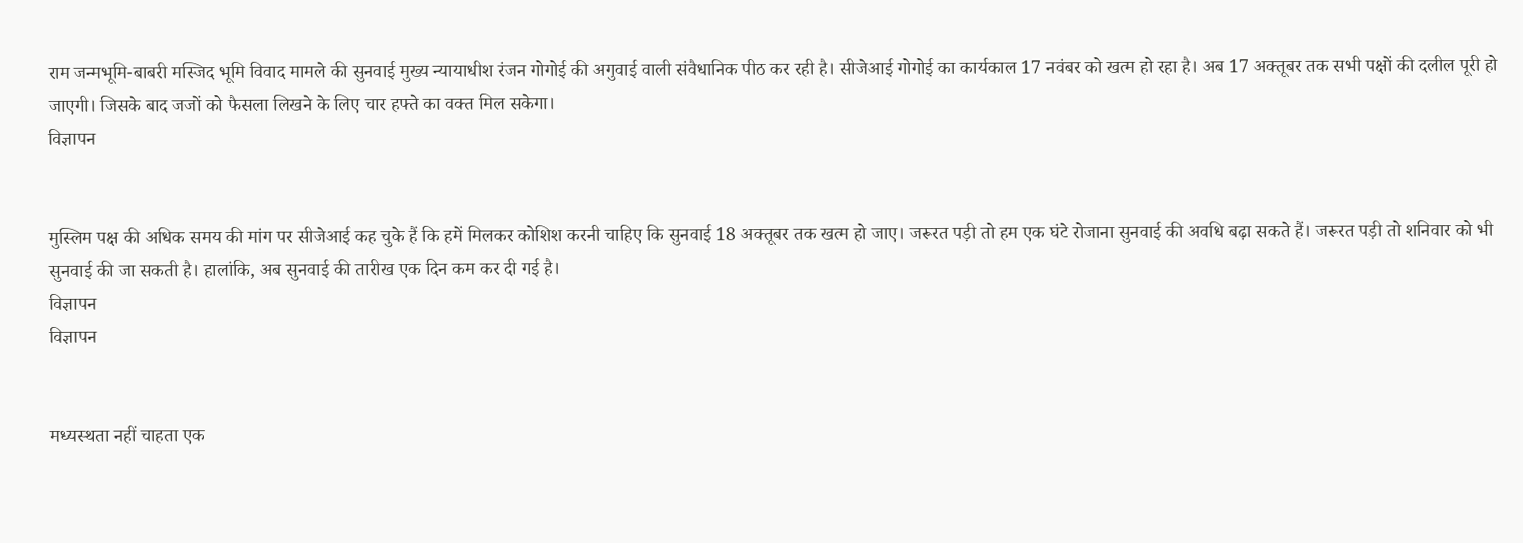राम जन्मभूमि-बाबरी मस्जिद भूमि विवाद मामले की सुनवाई मुख्य न्यायाधीश रंजन गोगोई की अगुवाई वाली संवैधानिक पीठ कर रही है। सीजेआई गोगोई का कार्यकाल 17 नवंबर को खत्म हो रहा है। अब 17 अक्तूबर तक सभी पक्षों की दलील पूरी हो जाएगी। जिसके बाद जजों को फैसला लिखने के लिए चार हफ्ते का वक्त मिल सकेगा।
विज्ञापन


मुस्लिम पक्ष की अधिक समय की मांग पर सीजेआई कह चुके हैं कि हमें मिलकर कोशिश करनी चाहिए कि सुनवाई 18 अक्तूबर तक खत्म हो जाए। जरूरत पड़ी तो हम एक घंटे रोजाना सुनवाई की अवधि बढ़ा सकते हैं। जरूरत पड़ी तो शनिवार को भी सुनवाई की जा सकती है। हालांकि, अब सुनवाई की तारीख एक दिन कम कर दी गई है।
विज्ञापन
विज्ञापन


मध्यस्थता नहीं चाहता एक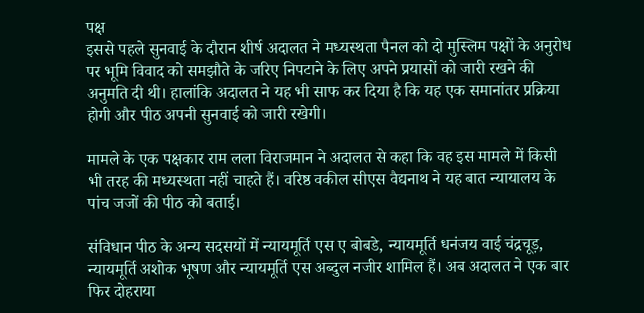पक्ष
इससे पहले सुनवाई के दौरान शीर्ष अदालत ने मध्यस्थता पैनल को दो मुस्लिम पक्षों के अनुरोध पर भूमि विवाद को समझौते के जरिए निपटाने के लिए अपने प्रयासों को जारी रखने की अनुमति दी थी। हालांकि अदालत ने यह भी साफ कर दिया है कि यह एक समानांतर प्रक्रिया होगी और पीठ अपनी सुनवाई को जारी रखेगी।

मामले के एक पक्षकार राम लला विराजमान ने अदालत से कहा कि वह इस मामले में किसी भी तरह की मध्यस्थता नहीं चाहते हैं। वरिष्ठ वकील सीएस वैद्यनाथ ने यह बात न्यायालय के पांच जजों की पीठ को बताई।

संविधान पीठ के अन्य सदसयों में न्यायमूर्ति एस ए बोबडे, न्यायमूर्ति धनंजय वाई चंद्रचूड़, न्यायमूर्ति अशोक भूषण और न्यायमूर्ति एस अब्दुल नजीर शामिल हैं। अब अदालत ने एक बार फिर दोहराया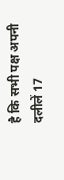है कि सभी पक्ष अपनी दलीलें 17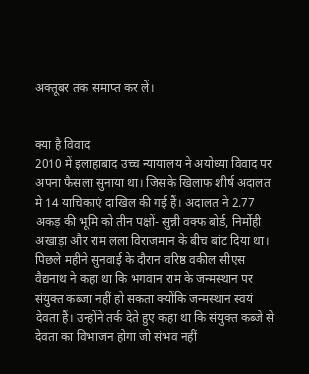अक्तूबर तक समाप्त कर लें।


क्या है विवाद
2010 में इलाहाबाद उच्च न्यायालय ने अयोध्या विवाद पर अपना फैसला सुनाया था। जिसके खिलाफ शीर्ष अदालत मे 14 याचिकाएं दाखिल की गई हैं। अदालत ने 2.77 अकड़ की भूमि को तीन पक्षों- सुन्नी वक्फ बोर्ड, निर्मोही अखाड़ा और राम लला विराजमान के बीच बांट दिया था। पिछले महीने सुनवाई के दौरान वरिष्ठ वकील सीएस वैद्यनाथ ने कहा था कि भगवान राम के जन्मस्थान पर संयुक्त कब्जा नहीं हो सकता क्योंकि जन्मस्थान स्वयं देवता हैं। उन्होंने तर्क देते हुए कहा था कि संयुक्त कब्जे से देवता का विभाजन होगा जो संभव नहीं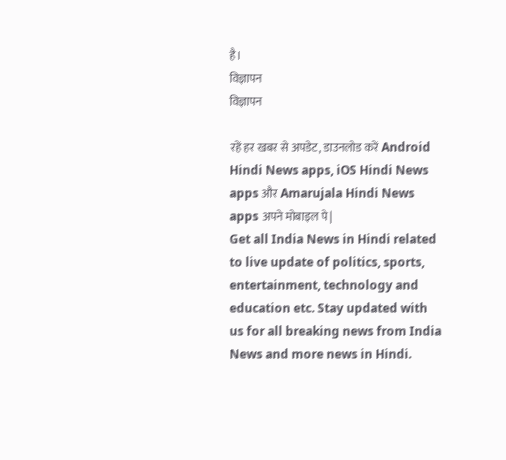है।
विज्ञापन
विज्ञापन

रहें हर खबर से अपडेट, डाउनलोड करें Android Hindi News apps, iOS Hindi News apps और Amarujala Hindi News apps अपने मोबाइल पे|
Get all India News in Hindi related to live update of politics, sports, entertainment, technology and education etc. Stay updated with us for all breaking news from India News and more news in Hindi.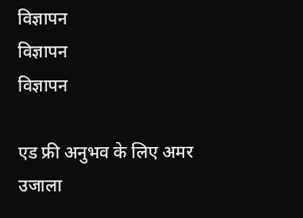विज्ञापन
विज्ञापन
विज्ञापन

एड फ्री अनुभव के लिए अमर उजाला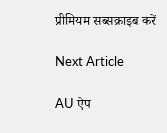प्रीमियम सब्सक्राइब करें

Next Article

AU ऐप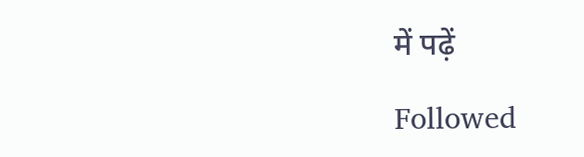में पढ़ें

Followed